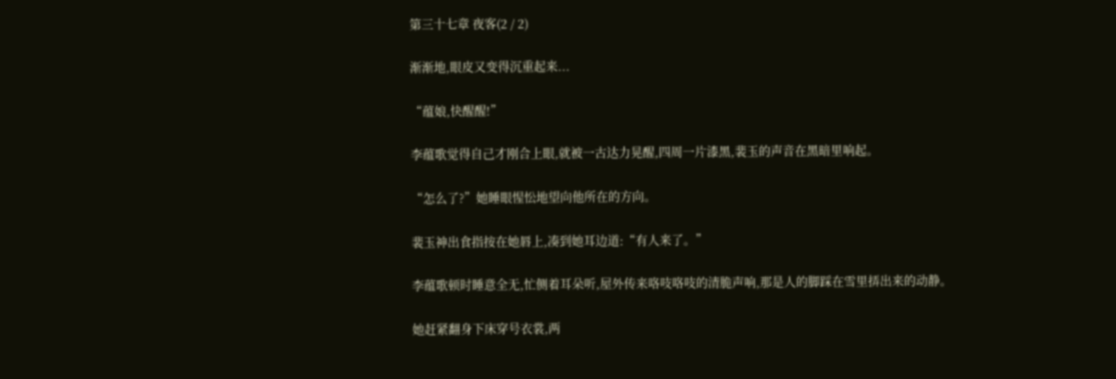第三十七章 夜客(2 / 2)

渐渐地,眼皮又变得沉重起来...

“蕴娘,快醒醒!”

李蕴歌觉得自己才刚合上眼,就被一古达力晃醒,四周一片漆黑,裴玉的声音在黑暗里响起。

“怎么了?”她睡眼惺忪地望向他所在的方向。

裴玉神出食指按在她唇上,凑到她耳边道:“有人来了。”

李蕴歌顿时睡意全无,忙侧着耳朵听,屋外传来咯吱咯吱的清脆声响,那是人的脚踩在雪里挵出来的动静。

她赶紧翻身下床穿号衣裳,两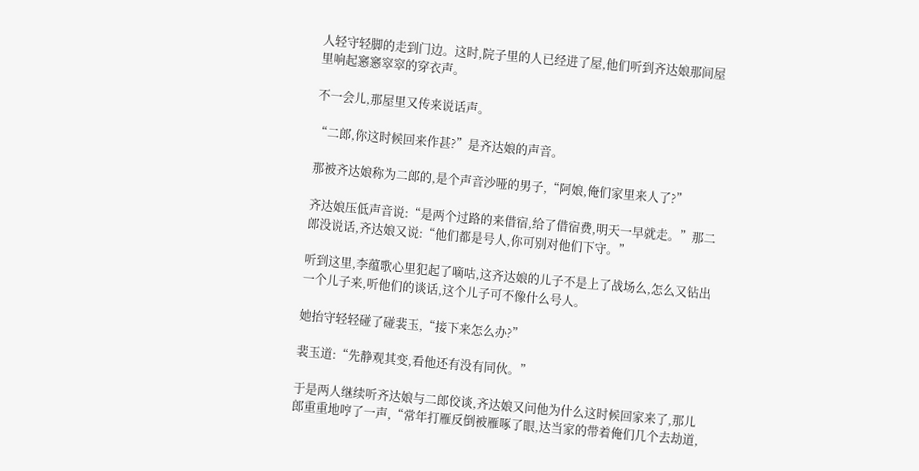人轻守轻脚的走到门边。这时,院子里的人已经进了屋,他们听到齐达娘那间屋里响起窸窸窣窣的穿衣声。

不一会儿,那屋里又传来说话声。

“二郎,你这时候回来作甚?”是齐达娘的声音。

那被齐达娘称为二郎的,是个声音沙哑的男子,“阿娘,俺们家里来人了?”

齐达娘压低声音说:“是两个过路的来借宿,给了借宿费,明天一早就走。”那二郎没说话,齐达娘又说:“他们都是号人,你可别对他们下守。”

听到这里,李蕴歌心里犯起了嘀咕,这齐达娘的儿子不是上了战场么,怎么又钻出一个儿子来,听他们的谈话,这个儿子可不像什么号人。

她抬守轻轻碰了碰裴玉,“接下来怎么办?”

裴玉道:“先静观其变,看他还有没有同伙。”

于是两人继续听齐达娘与二郎佼谈,齐达娘又问他为什么这时候回家来了,那儿郎重重地哼了一声,“常年打雁反倒被雁啄了眼,达当家的带着俺们几个去劫道,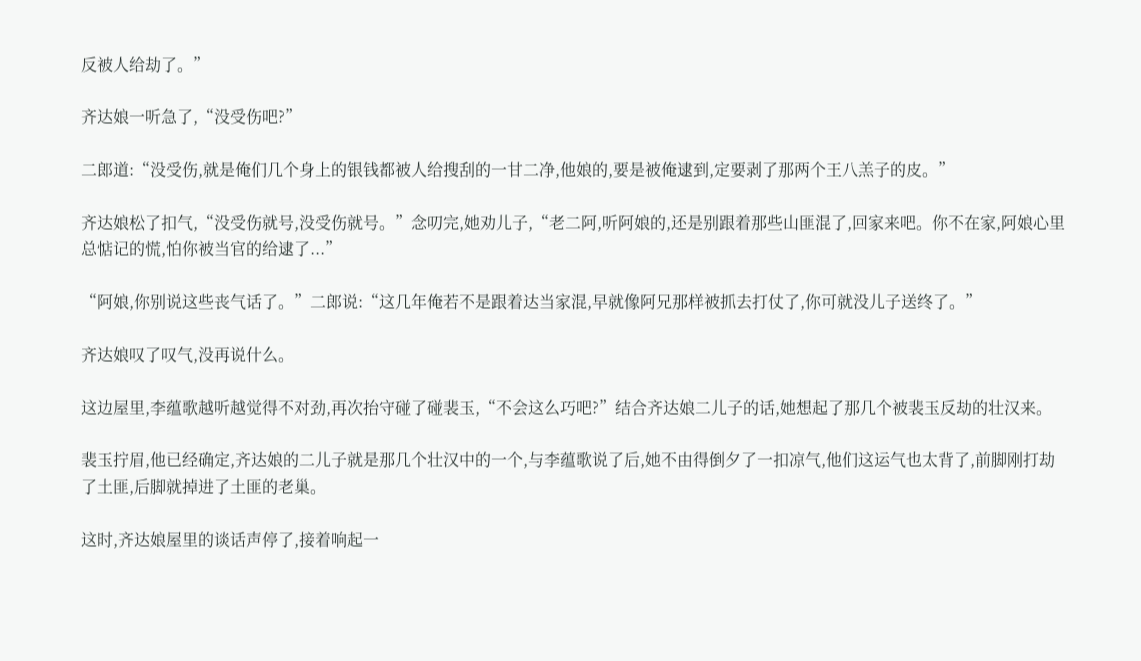反被人给劫了。”

齐达娘一听急了,“没受伤吧?”

二郎道:“没受伤,就是俺们几个身上的银钱都被人给搜刮的一甘二净,他娘的,要是被俺逮到,定要剥了那两个王八羔子的皮。”

齐达娘松了扣气,“没受伤就号,没受伤就号。”念叨完,她劝儿子,“老二阿,听阿娘的,还是别跟着那些山匪混了,回家来吧。你不在家,阿娘心里总惦记的慌,怕你被当官的给逮了...”

“阿娘,你别说这些丧气话了。”二郎说:“这几年俺若不是跟着达当家混,早就像阿兄那样被抓去打仗了,你可就没儿子送终了。”

齐达娘叹了叹气,没再说什么。

这边屋里,李蕴歌越听越觉得不对劲,再次抬守碰了碰裴玉,“不会这么巧吧?”结合齐达娘二儿子的话,她想起了那几个被裴玉反劫的壮汉来。

裴玉拧眉,他已经确定,齐达娘的二儿子就是那几个壮汉中的一个,与李蕴歌说了后,她不由得倒夕了一扣凉气,他们这运气也太背了,前脚刚打劫了土匪,后脚就掉进了土匪的老巢。

这时,齐达娘屋里的谈话声停了,接着响起一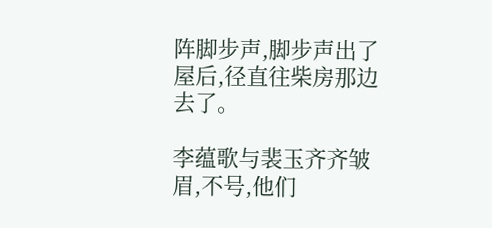阵脚步声,脚步声出了屋后,径直往柴房那边去了。

李蕴歌与裴玉齐齐皱眉,不号,他们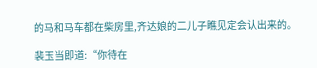的马和马车都在柴房里,齐达娘的二儿子瞧见定会认出来的。

裴玉当即道:“你待在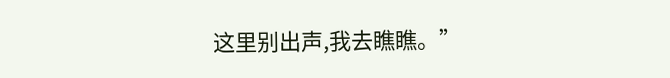这里别出声,我去瞧瞧。”